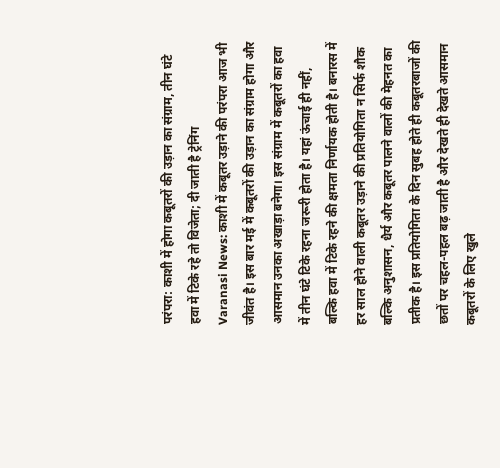परंपरा: काशी में होगा कबूतरों की उड़ान का संग्राम, तीन घंटे हवा में टिके रहे तो विजेता; दी जाती है ट्रेनिंग
Varanasi News: काशी में कबूतर उड़ाने की परंपरा आज भी जीवंत है। इस बार मई में कबूतरों की उड़ान का संग्राम होगा और आसमान उनका अखाड़ा बनेगा। इस संग्राम में कबूतरों का हवा में तीन घंटे टिके रहना जरूरी होता है। यहां ऊंचाई ही नहीं, बल्कि हवा में टिके रहने की क्षमता निर्णायक होती है। बनारस में हर साल होने वाली कबूतर उड़ाने की प्रतियोगिता न सिर्फ शौक बल्कि अनुशासन, धैर्य और कबूतर पालने वालों की मेहनत का प्रतीक है। इस प्रतियोगिता के दिन सुबह होते ही कबूतरबाजों की छतों पर चहल-पहल बढ़ जाती है और देखते ही देखते आसमान कबूतरों के लिए खुले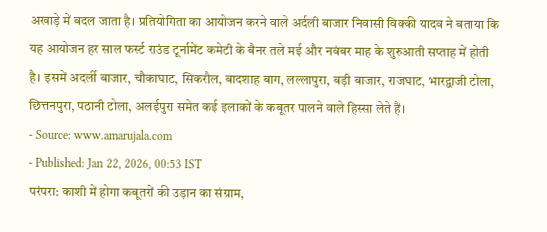अखाड़े में बदल जाता है। प्रतियोगिता का आयोजन करने वाले अर्दली बाजार निवासी विक्की यादव ने बताया कि यह आयोजन हर साल फर्स्ट राउंड टूर्नामेंट कमेटी के बैनर तले मई और नवंबर माह के शुरुआती सप्ताह में होती है। इसमें अदर्ली बाजार, चौकाघाट, सिकरौल, बादशाह बाग, लल्लापुरा, बड़ी बाजार, राजघाट, भारद्वाजी टोला, छित्तनपुरा, पठानी टोला, अलईपुरा समेत कई इलाकों के कबूतर पालने वाले हिस्सा लेते हैं।
- Source: www.amarujala.com
- Published: Jan 22, 2026, 00:53 IST
परंपरा: काशी में होगा कबूतरों की उड़ान का संग्राम,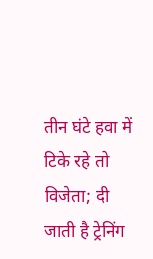तीन घंटे हवा में टिके रहे तो विजेता; दी जाती है ट्रेनिंग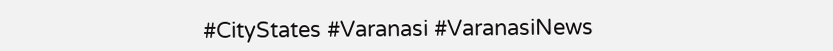#CityStates #Varanasi #VaranasiNews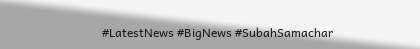#LatestNews #BigNews #SubahSamachar